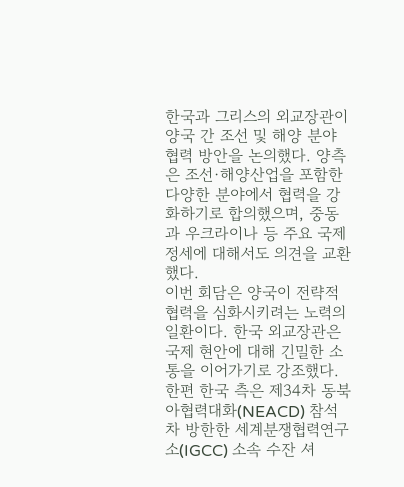한국과 그리스의 외교장관이 양국 간 조선 및 해양 분야 협력 방안을 논의했다. 양측은 조선·해양산업을 포함한 다양한 분야에서 협력을 강화하기로 합의했으며, 중동과 우크라이나 등 주요 국제 정세에 대해서도 의견을 교환했다.
이번 회담은 양국이 전략적 협력을 심화시키려는 노력의 일환이다. 한국 외교장관은 국제 현안에 대해 긴밀한 소통을 이어가기로 강조했다. 한편 한국 측은 제34차 동북아협력대화(NEACD) 참석차 방한한 세계분쟁협력연구소(IGCC) 소속 수잔 셔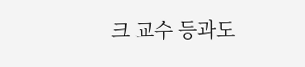크 교수 등과도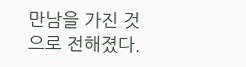만남을 가진 것으로 전해졌다.